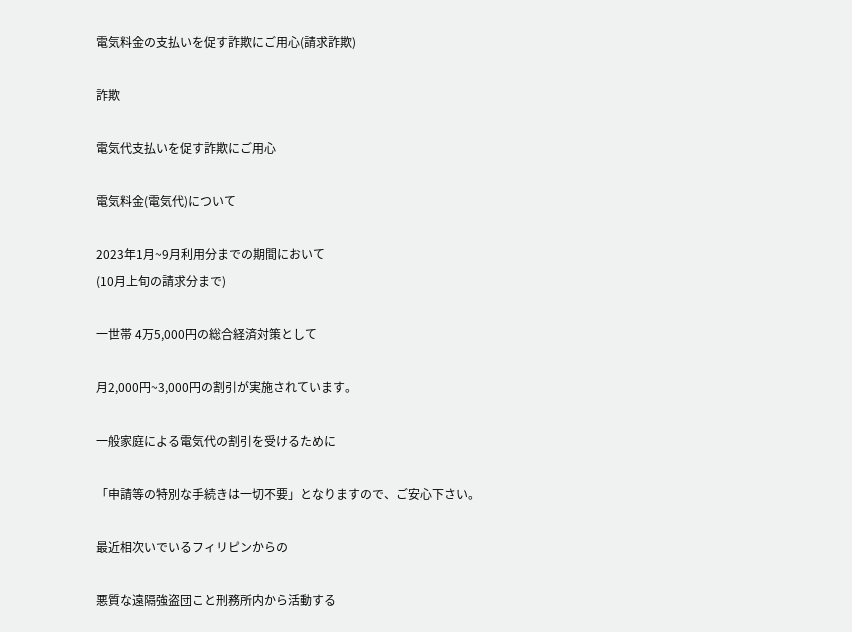電気料金の支払いを促す詐欺にご用心(請求詐欺)

詐欺

電気代支払いを促す詐欺にご用心

電気料金(電気代)について

2023年1月~9月利用分までの期間において
(10月上旬の請求分まで)

一世帯 4万5,000円の総合経済対策として

月2,000円~3,000円の割引が実施されています。

一般家庭による電気代の割引を受けるために

「申請等の特別な手続きは一切不要」となりますので、ご安心下さい。

最近相次いでいるフィリピンからの

悪質な遠隔強盗団こと刑務所内から活動する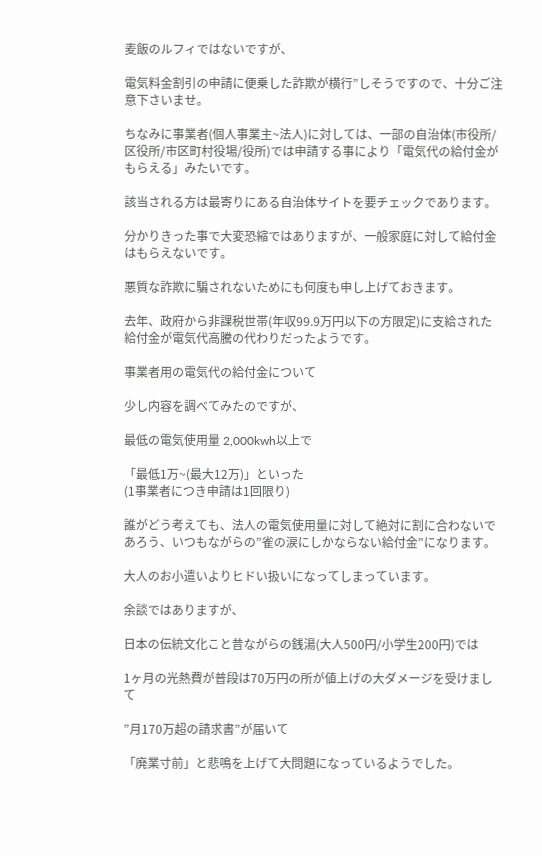麦飯のルフィではないですが、

電気料金割引の申請に便乗した詐欺が横行”しそうですので、十分ご注意下さいませ。

ちなみに事業者(個人事業主~法人)に対しては、一部の自治体(市役所/区役所/市区町村役場/役所)では申請する事により「電気代の給付金がもらえる」みたいです。

該当される方は最寄りにある自治体サイトを要チェックであります。

分かりきった事で大変恐縮ではありますが、一般家庭に対して給付金はもらえないです。

悪質な詐欺に騙されないためにも何度も申し上げておきます。

去年、政府から非課税世帯(年収99.9万円以下の方限定)に支給された給付金が電気代高騰の代わりだったようです。

事業者用の電気代の給付金について

少し内容を調べてみたのですが、

最低の電気使用量 2,000kwh以上で

「最低1万~(最大12万)」といった
(1事業者につき申請は1回限り)

誰がどう考えても、法人の電気使用量に対して絶対に割に合わないであろう、いつもながらの”雀の涙にしかならない給付金”になります。

大人のお小遣いよりヒドい扱いになってしまっています。

余談ではありますが、

日本の伝統文化こと昔ながらの銭湯(大人500円/小学生200円)では

1ヶ月の光熱費が普段は70万円の所が値上げの大ダメージを受けまして

”月170万超の請求書”が届いて

「廃業寸前」と悲鳴を上げて大問題になっているようでした。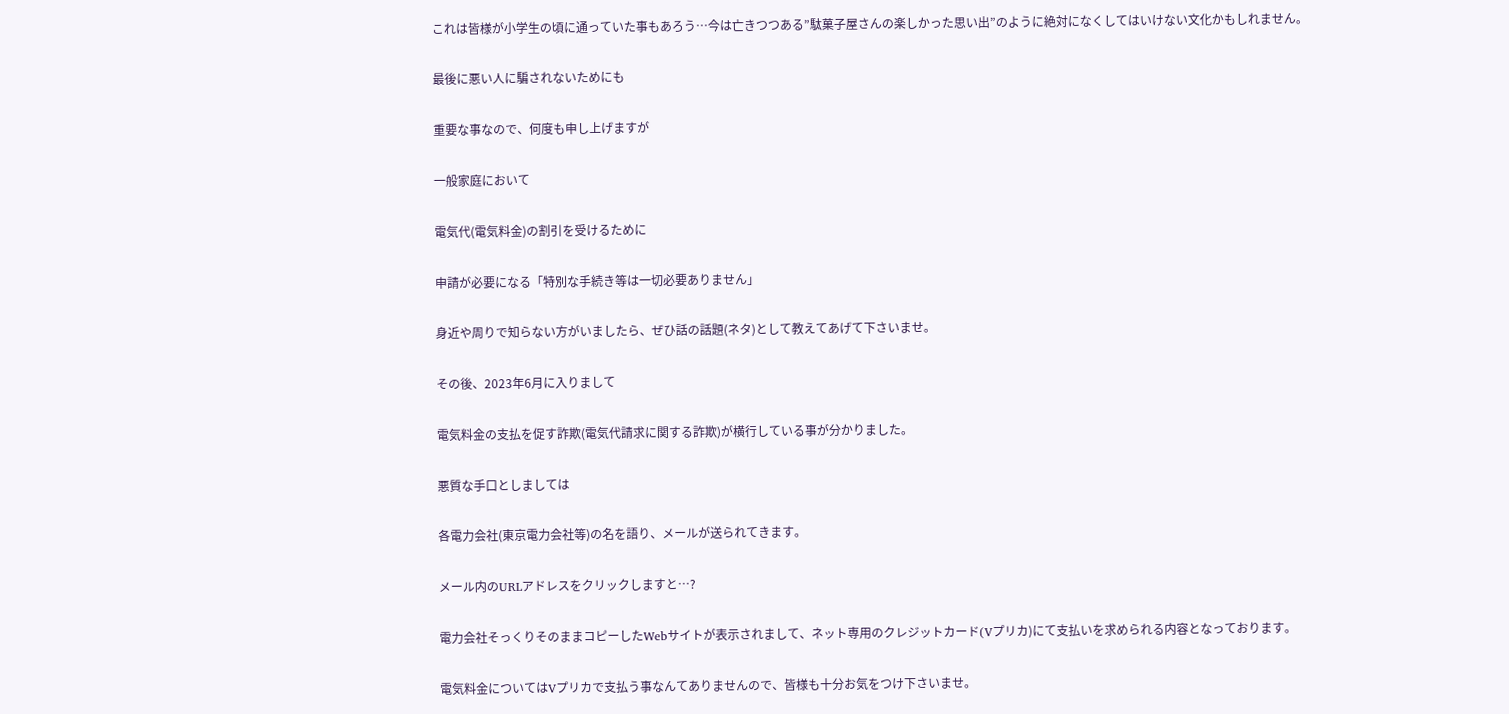これは皆様が小学生の頃に通っていた事もあろう…今は亡きつつある”駄菓子屋さんの楽しかった思い出”のように絶対になくしてはいけない文化かもしれません。

最後に悪い人に騙されないためにも

重要な事なので、何度も申し上げますが

一般家庭において

電気代(電気料金)の割引を受けるために

申請が必要になる「特別な手続き等は一切必要ありません」

身近や周りで知らない方がいましたら、ぜひ話の話題(ネタ)として教えてあげて下さいませ。

その後、2023年6月に入りまして

電気料金の支払を促す詐欺(電気代請求に関する詐欺)が横行している事が分かりました。

悪質な手口としましては

各電力会社(東京電力会社等)の名を語り、メールが送られてきます。

メール内のURLアドレスをクリックしますと…?

電力会社そっくりそのままコピーしたWebサイトが表示されまして、ネット専用のクレジットカード(Vプリカ)にて支払いを求められる内容となっております。

電気料金についてはVプリカで支払う事なんてありませんので、皆様も十分お気をつけ下さいませ。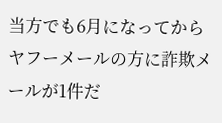当方でも6月になってからヤフーメールの方に詐欺メールが1件だ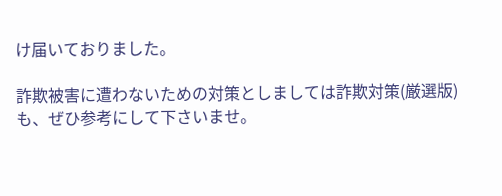け届いておりました。

詐欺被害に遭わないための対策としましては詐欺対策(厳選版)も、ぜひ参考にして下さいませ。